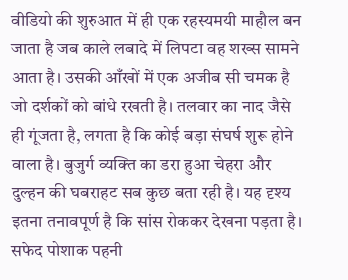वीडियो की शुरुआत में ही एक रहस्यमयी माहौल बन जाता है जब काले लबादे में लिपटा वह शख्स सामने आता है। उसकी आँखों में एक अजीब सी चमक है जो दर्शकों को बांधे रखती है। तलवार का नाद जैसे ही गूंजता है, लगता है कि कोई बड़ा संघर्ष शुरू होने वाला है। बुजुर्ग व्यक्ति का डरा हुआ चेहरा और दुल्हन की घबराहट सब कुछ बता रही है। यह दृश्य इतना तनावपूर्ण है कि सांस रोककर देखना पड़ता है।
सफेद पोशाक पहनी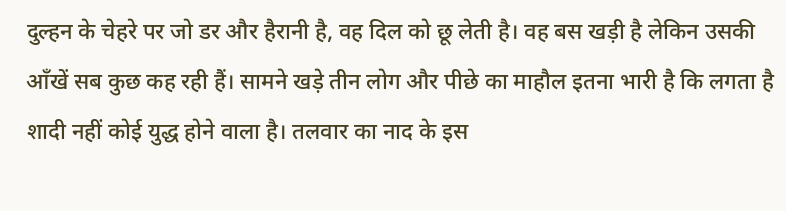दुल्हन के चेहरे पर जो डर और हैरानी है, वह दिल को छू लेती है। वह बस खड़ी है लेकिन उसकी आँखें सब कुछ कह रही हैं। सामने खड़े तीन लोग और पीछे का माहौल इतना भारी है कि लगता है शादी नहीं कोई युद्ध होने वाला है। तलवार का नाद के इस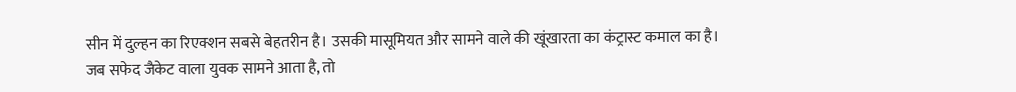सीन में दुल्हन का रिएक्शन सबसे बेहतरीन है। उसकी मासूमियत और सामने वाले की खूंखारता का कंट्रास्ट कमाल का है।
जब सफेद जैकेट वाला युवक सामने आता है, तो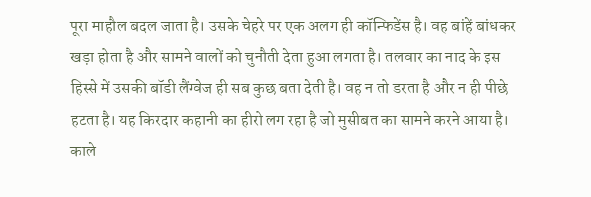पूरा माहौल बदल जाता है। उसके चेहरे पर एक अलग ही कॉन्फिडेंस है। वह बांहें बांधकर खड़ा होता है और सामने वालों को चुनौती देता हुआ लगता है। तलवार का नाद के इस हिस्से में उसकी बॉडी लैंग्वेज ही सब कुछ बता देती है। वह न तो डरता है और न ही पीछे हटता है। यह किरदार कहानी का हीरो लग रहा है जो मुसीबत का सामने करने आया है।
काले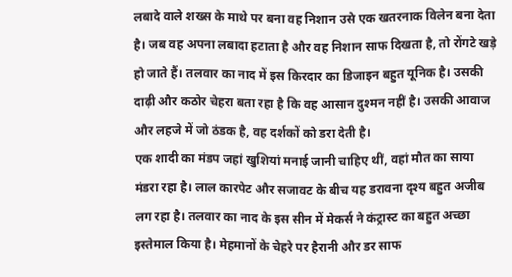लबादे वाले शख्स के माथे पर बना वह निशान उसे एक खतरनाक विलेन बना देता है। जब वह अपना लबादा हटाता है और वह निशान साफ दिखता है, तो रोंगटे खड़े हो जाते हैं। तलवार का नाद में इस किरदार का डिजाइन बहुत यूनिक है। उसकी दाढ़ी और कठोर चेहरा बता रहा है कि वह आसान दुश्मन नहीं है। उसकी आवाज और लहजे में जो ठंडक है, वह दर्शकों को डरा देती है।
एक शादी का मंडप जहां खुशियां मनाई जानी चाहिए थीं, वहां मौत का साया मंडरा रहा है। लाल कारपेट और सजावट के बीच यह डरावना दृश्य बहुत अजीब लग रहा है। तलवार का नाद के इस सीन में मेकर्स ने कंट्रास्ट का बहुत अच्छा इस्तेमाल किया है। मेहमानों के चेहरे पर हैरानी और डर साफ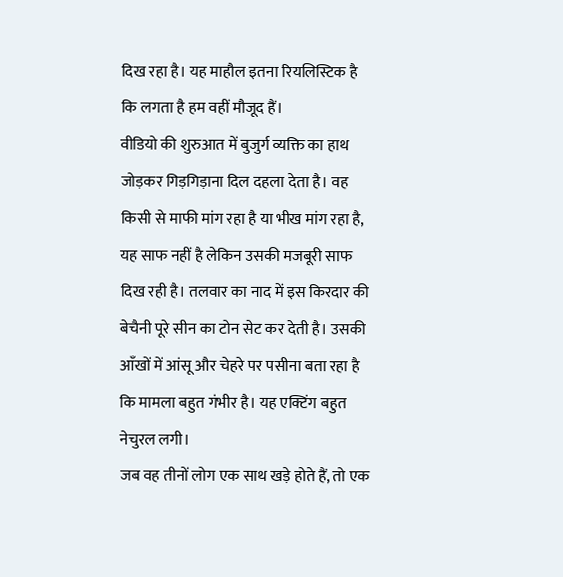दिख रहा है। यह माहौल इतना रियलिस्टिक है कि लगता है हम वहीं मौजूद हैं।
वीडियो की शुरुआत में बुजुर्ग व्यक्ति का हाथ जोड़कर गिड़गिड़ाना दिल दहला देता है। वह किसी से माफी मांग रहा है या भीख मांग रहा है, यह साफ नहीं है लेकिन उसकी मजबूरी साफ दिख रही है। तलवार का नाद में इस किरदार की बेचैनी पूरे सीन का टोन सेट कर देती है। उसकी आँखों में आंसू और चेहरे पर पसीना बता रहा है कि मामला बहुत गंभीर है। यह एक्टिंग बहुत नेचुरल लगी।
जब वह तीनों लोग एक साथ खड़े होते हैं, तो एक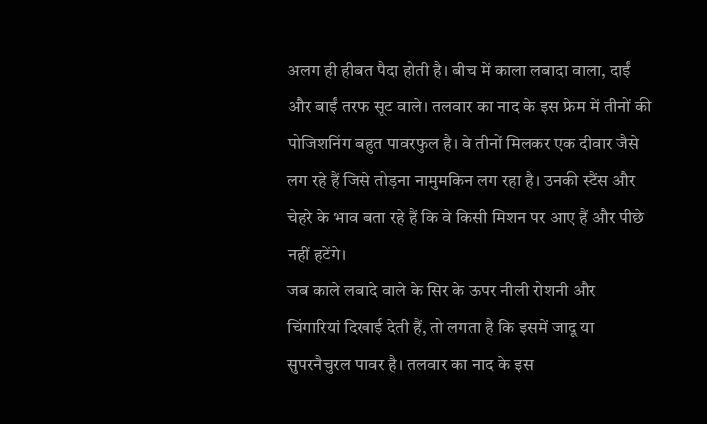अलग ही हीबत पैदा होती है। बीच में काला लबादा वाला, दाईं और बाईं तरफ सूट वाले। तलवार का नाद के इस फ्रेम में तीनों की पोजिशनिंग बहुत पावरफुल है। वे तीनों मिलकर एक दीवार जैसे लग रहे हैं जिसे तोड़ना नामुमकिन लग रहा है। उनकी स्टैंस और चेहरे के भाव बता रहे हैं कि वे किसी मिशन पर आए हैं और पीछे नहीं हटेंगे।
जब काले लबादे वाले के सिर के ऊपर नीली रोशनी और चिंगारियां दिखाई देती हैं, तो लगता है कि इसमें जादू या सुपरनैचुरल पावर है। तलवार का नाद के इस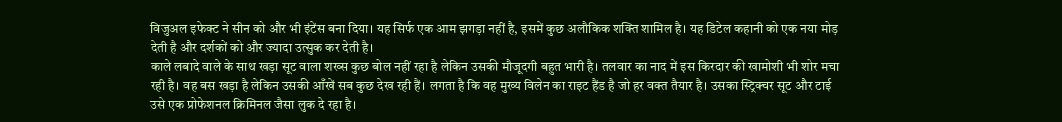विजुअल इफेक्ट ने सीन को और भी इंटेंस बना दिया। यह सिर्फ एक आम झगड़ा नहीं है, इसमें कुछ अलौकिक शक्ति शामिल है। यह डिटेल कहानी को एक नया मोड़ देती है और दर्शकों को और ज्यादा उत्सुक कर देती है।
काले लबादे वाले के साथ खड़ा सूट वाला शख्स कुछ बोल नहीं रहा है लेकिन उसकी मौजूदगी बहुत भारी है। तलवार का नाद में इस किरदार की खामोशी भी शोर मचा रही है। वह बस खड़ा है लेकिन उसकी आँखें सब कुछ देख रही हैं। लगता है कि वह मुख्य विलेन का राइट हैंड है जो हर वक्त तैयार है। उसका स्ट्रिक्चर सूट और टाई उसे एक प्रोफेशनल क्रिमिनल जैसा लुक दे रहा है।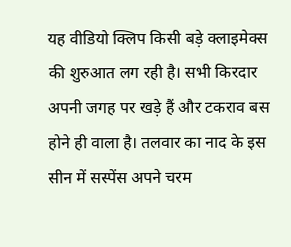यह वीडियो क्लिप किसी बड़े क्लाइमेक्स की शुरुआत लग रही है। सभी किरदार अपनी जगह पर खड़े हैं और टकराव बस होने ही वाला है। तलवार का नाद के इस सीन में सस्पेंस अपने चरम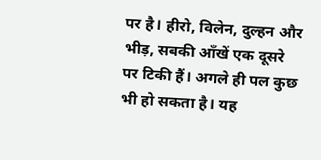पर है। हीरो, विलेन, दुल्हन और भीड़, सबकी आँखें एक दूसरे पर टिकी हैं। अगले ही पल कुछ भी हो सकता है। यह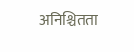अनिश्चितता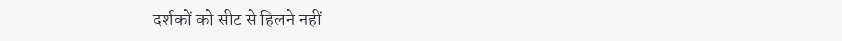दर्शकों को सीट से हिलने नहीं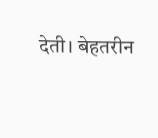देती। बेहतरीन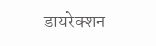डायरेक्शन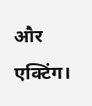और एक्टिंग।